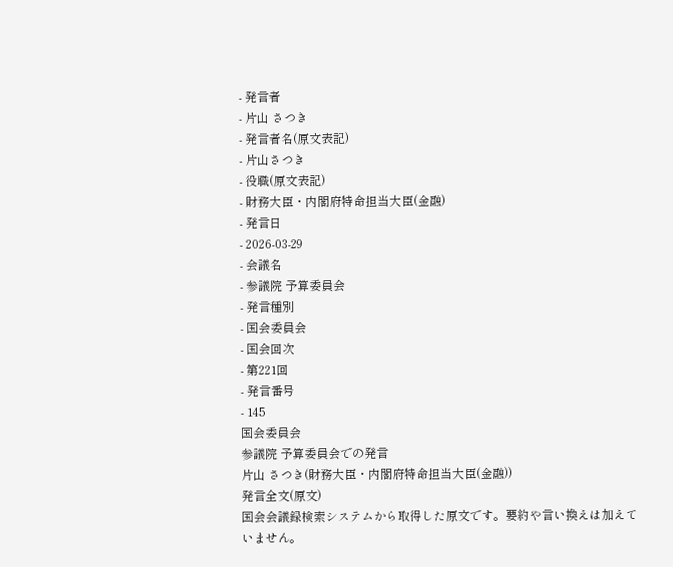- 発言者
- 片山 さつき
- 発言者名(原文表記)
- 片山さつき
- 役職(原文表記)
- 財務大臣・内閣府特命担当大臣(金融)
- 発言日
- 2026-03-29
- 会議名
- 参議院 予算委員会
- 発言種別
- 国会委員会
- 国会回次
- 第221回
- 発言番号
- 145
国会委員会
参議院 予算委員会での発言
片山 さつき(財務大臣・内閣府特命担当大臣(金融))
発言全文(原文)
国会会議録検索システムから取得した原文です。要約や言い換えは加えていません。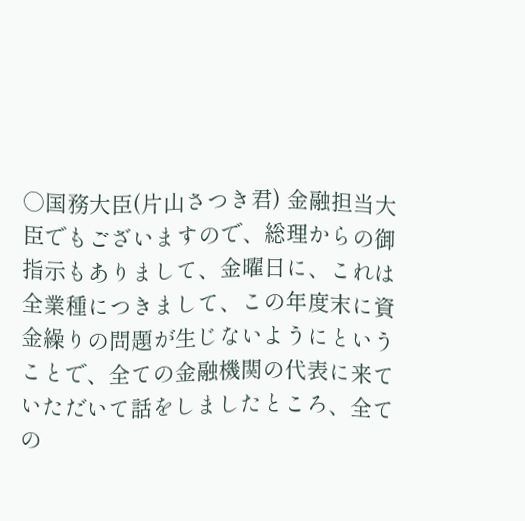○国務大臣(片山さつき君) 金融担当大臣でもございますので、総理からの御指示もありまして、金曜日に、これは全業種につきまして、この年度末に資金繰りの問題が生じないようにということで、全ての金融機関の代表に来ていただいて話をしましたところ、全ての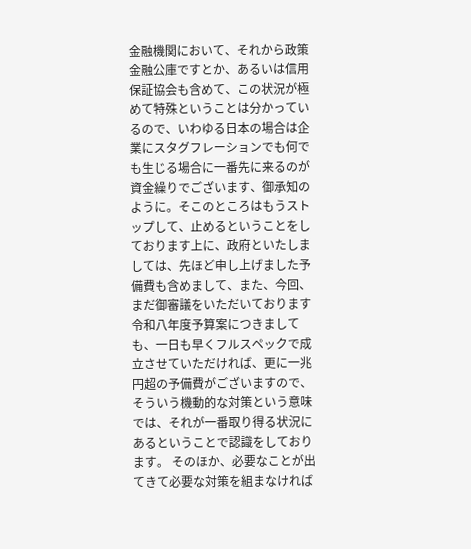金融機関において、それから政策金融公庫ですとか、あるいは信用保証協会も含めて、この状況が極めて特殊ということは分かっているので、いわゆる日本の場合は企業にスタグフレーションでも何でも生じる場合に一番先に来るのが資金繰りでございます、御承知のように。そこのところはもうストップして、止めるということをしております上に、政府といたしましては、先ほど申し上げました予備費も含めまして、また、今回、まだ御審議をいただいております令和八年度予算案につきましても、一日も早くフルスペックで成立させていただければ、更に一兆円超の予備費がございますので、そういう機動的な対策という意味では、それが一番取り得る状況にあるということで認識をしております。 そのほか、必要なことが出てきて必要な対策を組まなければ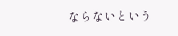ならないという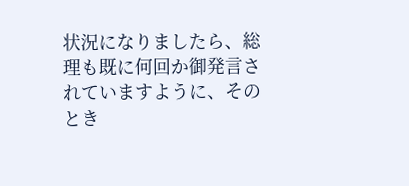状況になりましたら、総理も既に何回か御発言されていますように、そのとき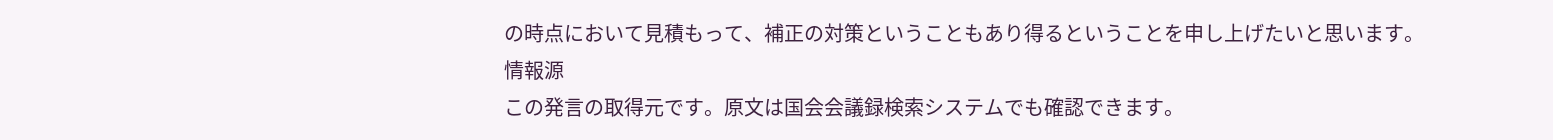の時点において見積もって、補正の対策ということもあり得るということを申し上げたいと思います。
情報源
この発言の取得元です。原文は国会会議録検索システムでも確認できます。